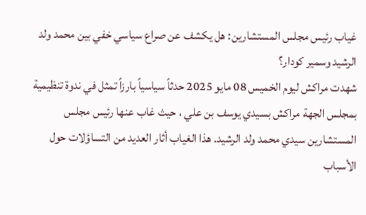غياب رئيس مجلس المستشارين: هل يكشف عن صراع سياسي خفي بين محمد ولد الرشيد وسمير كودار؟
شهدت مراكش ليوم الخميس 08 مايو 2025 حدثاً سياسياً بارزاً تمثل في ندوة تنظيمية بمجلس الجهة مراكش بسيدي يوسف بن علي ، حيث غاب عنها رئيس مجلس المستشارين سيدي محمد ولد الرشيد. هذا الغياب أثار العديد من التساؤلات حول الأسباب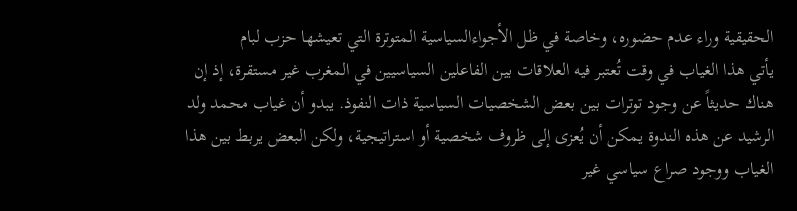الحقيقية وراء عدم حضوره، وخاصة في ظل الأجواءالسياسية المتوترة التي تعيشها حزب لبام
يأتي هذا الغياب في وقت تُعتبر فيه العلاقات بين الفاعلين السياسيين في المغرب غير مستقرة، إذ إن هناك حديثاً عن وجود توترات بين بعض الشخصيات السياسية ذات النفوذ. يبدو أن غياب محمد ولد الرشيد عن هذه الندوة يمكن أن يُعزى إلى ظروف شخصية أو استراتيجية، ولكن البعض يربط بين هذا الغياب ووجود صراع سياسي غير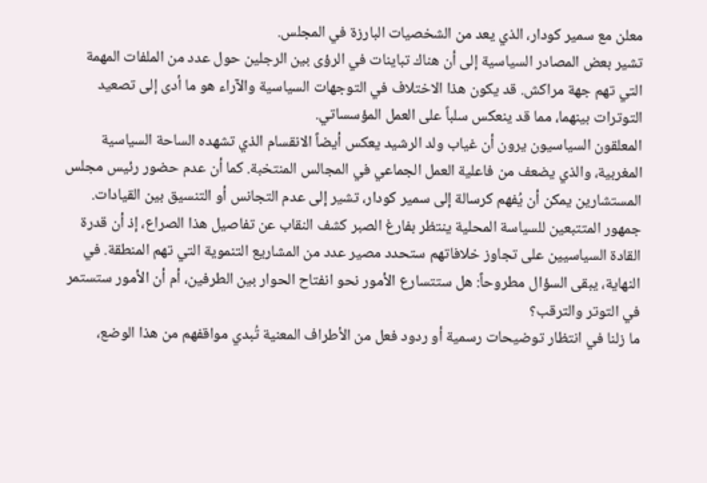معلن مع سمير كودار، الذي يعد من الشخصيات البارزة في المجلس.
تشير بعض المصادر السياسية إلى أن هناك تباينات في الرؤى بين الرجلين حول عدد من الملفات المهمة التي تهم جهة مراكش. قد يكون هذا الاختلاف في التوجهات السياسية والآراء هو ما أدى إلى تصعيد التوترات بينهما، مما قد ينعكس سلباً على العمل المؤسساتي.
المعلقون السياسيون يرون أن غياب ولد الرشيد يعكس أيضاً الانقسام الذي تشهده الساحة السياسية المغربية، والذي يضعف من فاعلية العمل الجماعي في المجالس المنتخبة. كما أن عدم حضور رئيس مجلس المستشارين يمكن أن يُفهم كرسالة إلى سمير كودار، تشير إلى عدم التجانس أو التنسيق بين القيادات.
جمهور المتتبعين للسياسة المحلية ينتظر بفارغ الصبر كشف النقاب عن تفاصيل هذا الصراع، إذ أن قدرة القادة السياسيين على تجاوز خلافاتهم ستحدد مصير عدد من المشاريع التنموية التي تهم المنطقة. في النهاية، يبقى السؤال مطروحاً: هل ستتسارع الأمور نحو انفتاح الحوار بين الطرفين، أم أن الأمور ستستمر في التوتر والترقب؟
ما زلنا في انتظار توضيحات رسمية أو ردود فعل من الأطراف المعنية تُبدي مواقفهم من هذا الوضع،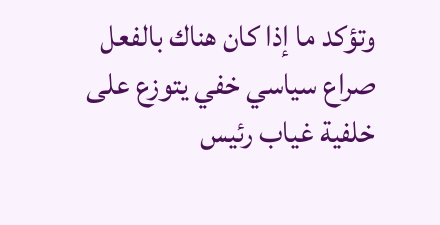وتؤكد ما إذا كان هناك بالفعل صراع سياسي خفي يتوزع على خلفية غياب رئيس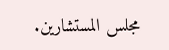مجلس المستشارين.